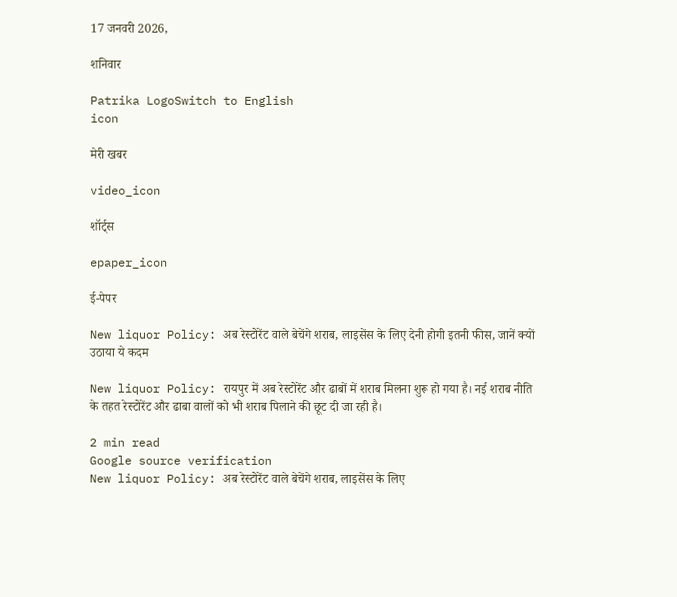17 जनवरी 2026,

शनिवार

Patrika LogoSwitch to English
icon

मेरी खबर

video_icon

शॉर्ट्स

epaper_icon

ई-पेपर

New liquor Policy: अब रेस्टोरेंट वाले बेचेंगे शराब, लाइसेंस के लिए देनी होगी इतनी फीस, जानें क्यों उठाया ये कदम

New liquor Policy: रायपुर में अब रेस्टोरेंट और ढाबों में शराब मिलना शुरू हो गया है। नई शराब नीति के तहत रेस्टोरेंट और ढाबा वालों को भी शराब पिलाने की छूट दी जा रही है।

2 min read
Google source verification
New liquor Policy: अब रेस्टोरेंट वाले बेचेंगे शराब, लाइसेंस के लिए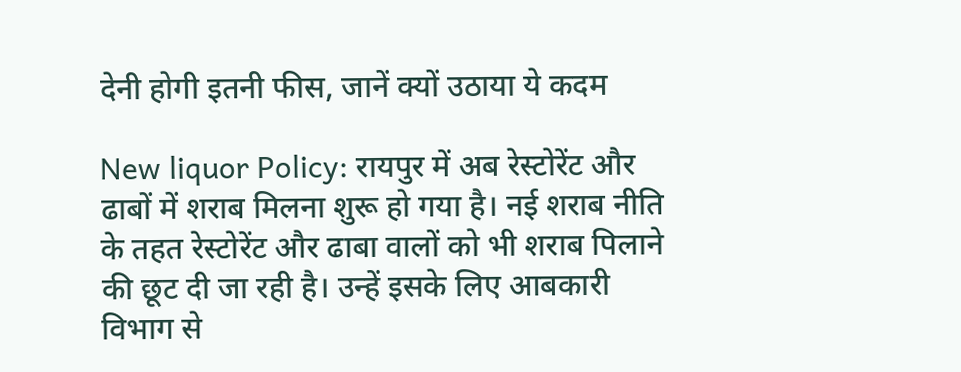देनी होगी इतनी फीस, जानें क्यों उठाया ये कदम

New liquor Policy: रायपुर में अब रेस्टोरेंट और ढाबों में शराब मिलना शुरू हो गया है। नई शराब नीति के तहत रेस्टोरेंट और ढाबा वालों को भी शराब पिलाने की छूट दी जा रही है। उन्हें इसके लिए आबकारी विभाग से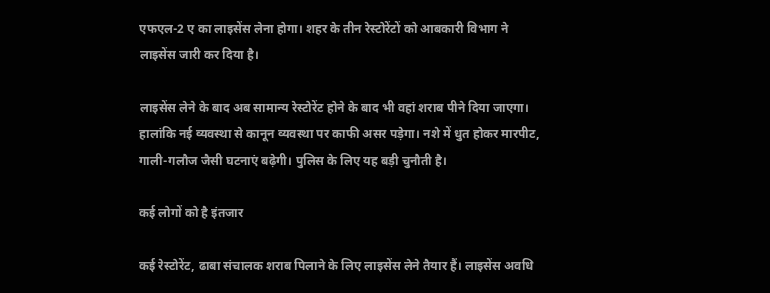एफएल-2 ए का लाइसेंस लेना होगा। शहर के तीन रेस्टोरेंटों को आबकारी विभाग ने लाइसेंस जारी कर दिया है।

लाइसेंस लेने के बाद अब सामान्य रेस्टोरेंट होने के बाद भी वहां शराब पीने दिया जाएगा। हालांकि नई व्यवस्था से कानून व्यवस्था पर काफी असर पड़ेगा। नशे में धुत होकर मारपीट, गाली-गलौज जैसी घटनाएं बढ़ेगी। पुलिस के लिए यह बड़ी चुनौती है।

कई लोगों को है इंतजार

कई रेस्टोरेंट, ढाबा संचालक शराब पिलाने के लिए लाइसेंस लेने तैयार हैं। लाइसेंस अवधि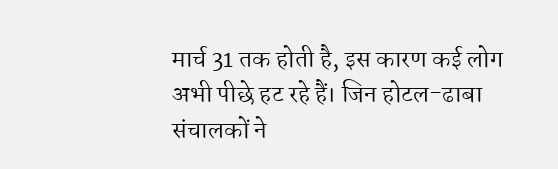मार्च 31 तक होती है, इस कारण कई लोग अभी पीछे हट रहे हैं। जिन होटल-ढाबा संचालकों ने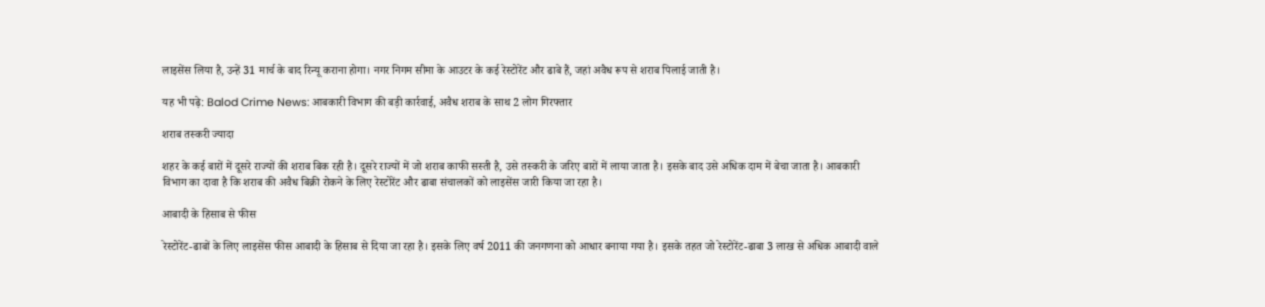लाइसेंस लिया है, उन्हें 31 मार्च के बाद रिन्यू कराना होगा। नगर निगम सीमा के आउटर के कई रेस्टोरेंट और ढाबे हैं, जहां अवैध रूप से शराब पिलाई जाती है।

यह भी पढ़े: Balod Crime News: आबकारी विभाग की बड़ी कार्रवाई, अवैध शराब के साथ 2 लोग गिरफ्तार

शराब तस्करी ज्यादा

शहर के कई बारों में दूसरे राज्यों की शराब बिक रही है। दूसरे राज्यों में जो शराब काफी सस्ती है, उसे तस्करी के जरिए बारों में लाया जाता है। इसके बाद उसे अधिक दाम में बेचा जाता है। आबकारी विभाग का दावा है कि शराब की अवैध बिक्री रोकने के लिए रेस्टोरेंट और ढाबा संचालकों को लाइसेंस जारी किया जा रहा है।

आबादी के हिसाब से फीस

रेस्टोरेंट-ढाबों के लिए लाइसेंस फीस आबादी के हिसाब से दिया जा रहा है। इसके लिए वर्ष 2011 की जनगणना को आधार बनाया गया है। इसके तहत जो रेस्टोरेंट-ढाबा 3 लाख से अधिक आबादी वाले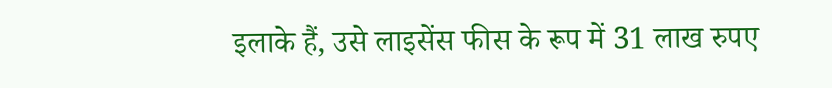इलाके हैं, उसे लाइसेंस फीस के रूप में 31 लाख रुपए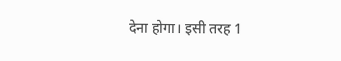देना होगा। इसी तरह 1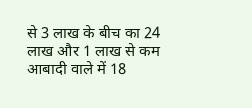से 3 लाख के बीच का 24 लाख और 1 लाख से कम आबादी वाले में 18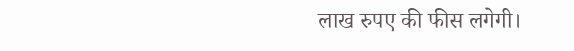लाख रुपए की फीस लगेगी।